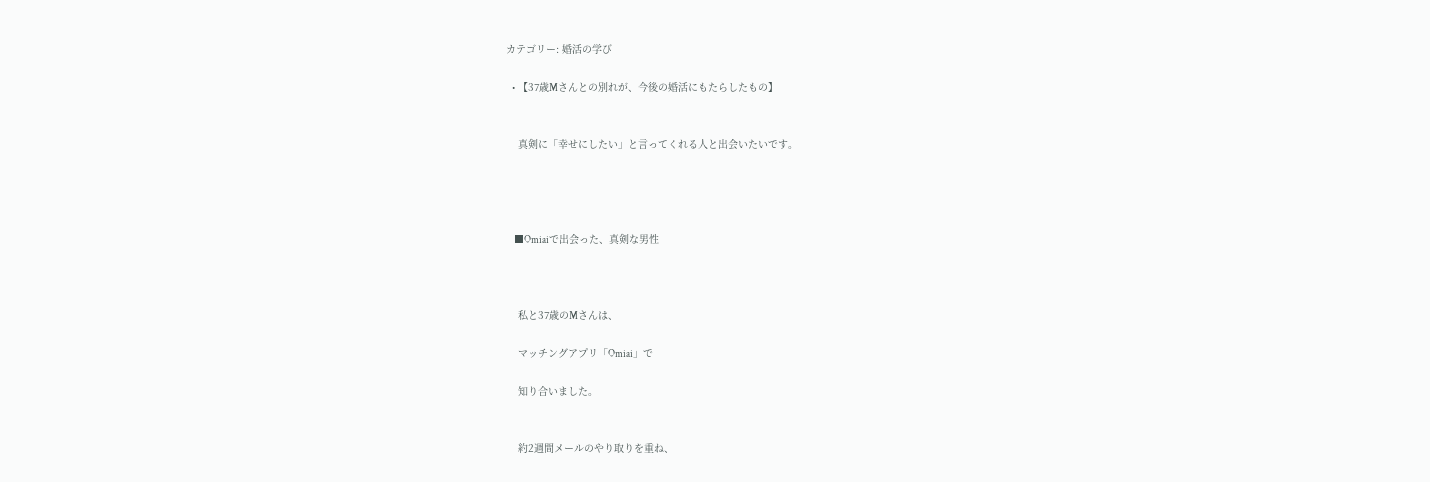カテゴリー: 婚活の学び

  • 【37歳Mさんとの別れが、今後の婚活にもたらしたもの】


    真剣に「幸せにしたい」と言ってくれる人と出会いたいです。




    ■Omiaiで出会った、真剣な男性



    私と37歳のMさんは、

    マッチングアプリ「Omiai」で

    知り合いました。


    約2週間メールのやり取りを重ね、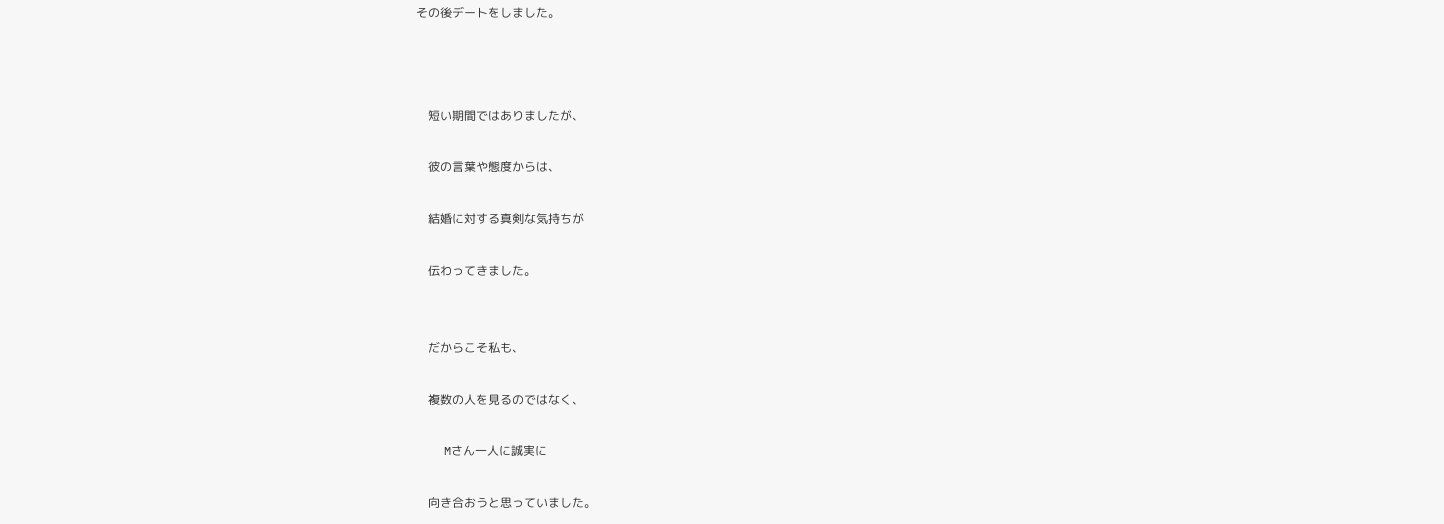その後デートをしました。



    短い期間ではありましたが、

    彼の言葉や態度からは、

    結婚に対する真剣な気持ちが

    伝わってきました。


    だからこそ私も、

    複数の人を見るのではなく、

    Mさん一人に誠実に

    向き合おうと思っていました。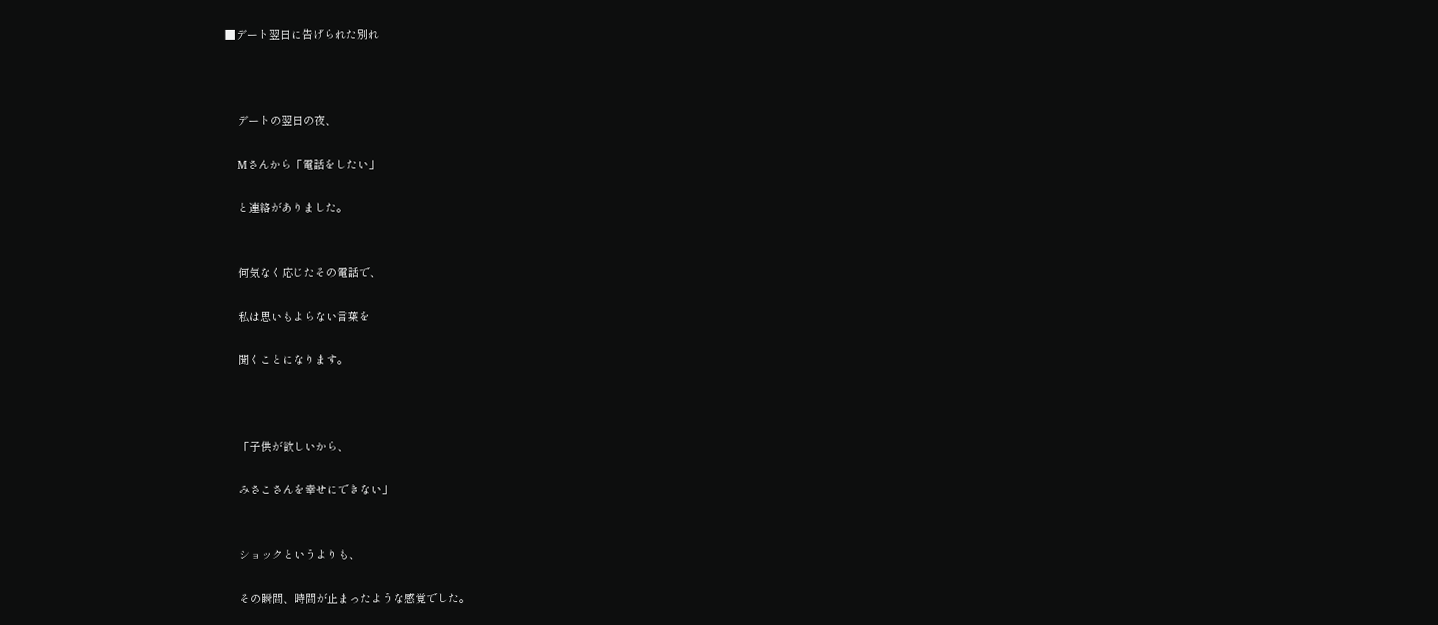■デート翌日に告げられた別れ



    デートの翌日の夜、

    Mさんから「電話をしたい」

    と連絡がありました。


    何気なく応じたその電話で、

    私は思いもよらない言葉を

    聞くことになります。



    「子供が欲しいから、

    みさこさんを幸せにできない」


    ショックというよりも、

    その瞬間、時間が止まったような感覚でした。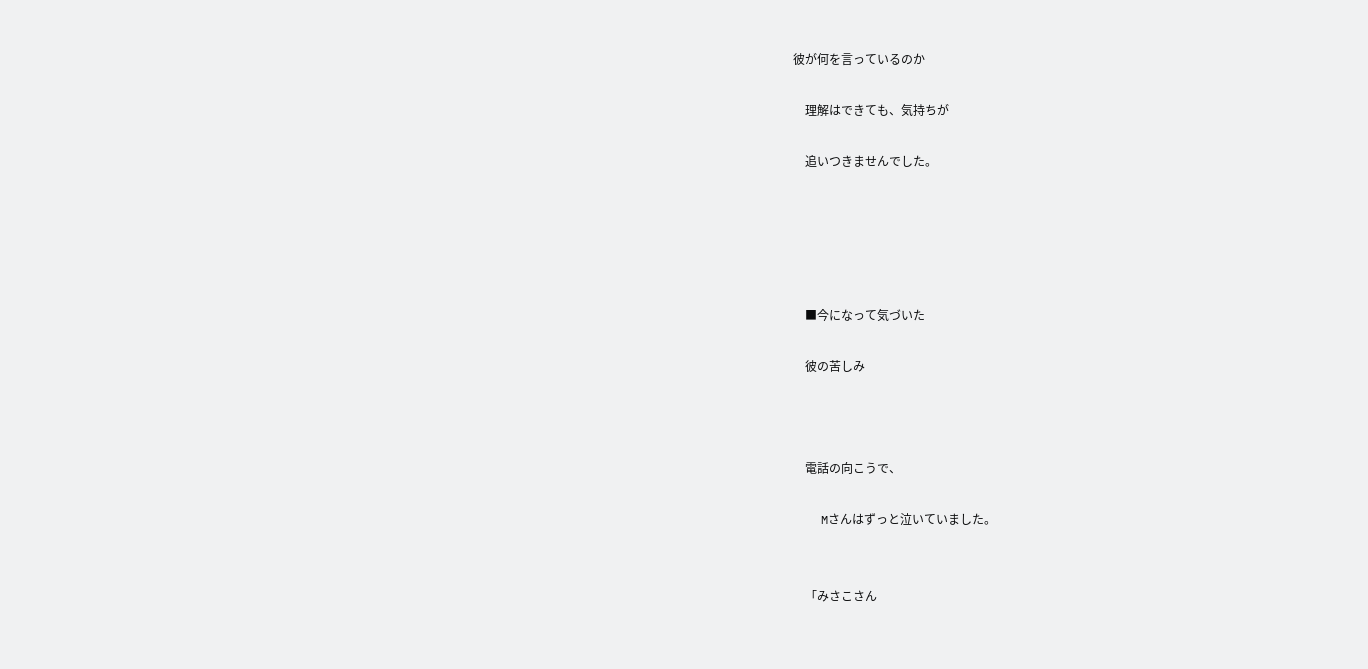彼が何を言っているのか

    理解はできても、気持ちが

    追いつきませんでした。





    ■今になって気づいた

    彼の苦しみ



    電話の向こうで、

    Mさんはずっと泣いていました。


    「みさこさん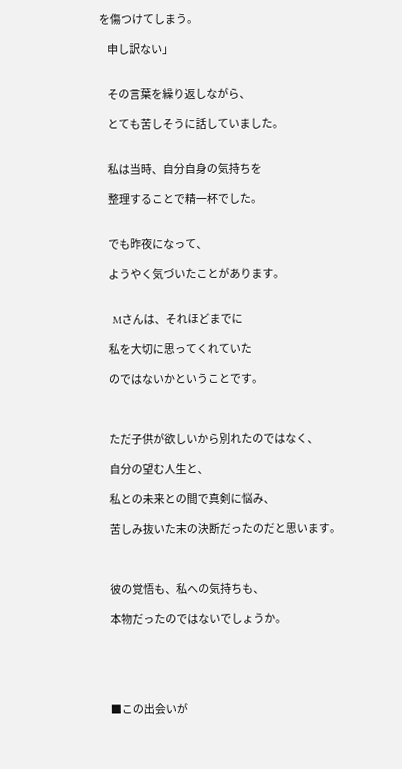を傷つけてしまう。

    申し訳ない」


    その言葉を繰り返しながら、

    とても苦しそうに話していました。


    私は当時、自分自身の気持ちを

    整理することで精一杯でした。


    でも昨夜になって、

    ようやく気づいたことがあります。


    Mさんは、それほどまでに

    私を大切に思ってくれていた

    のではないかということです。



    ただ子供が欲しいから別れたのではなく、

    自分の望む人生と、

    私との未来との間で真剣に悩み、

    苦しみ抜いた末の決断だったのだと思います。



    彼の覚悟も、私への気持ちも、

    本物だったのではないでしょうか。





    ■この出会いが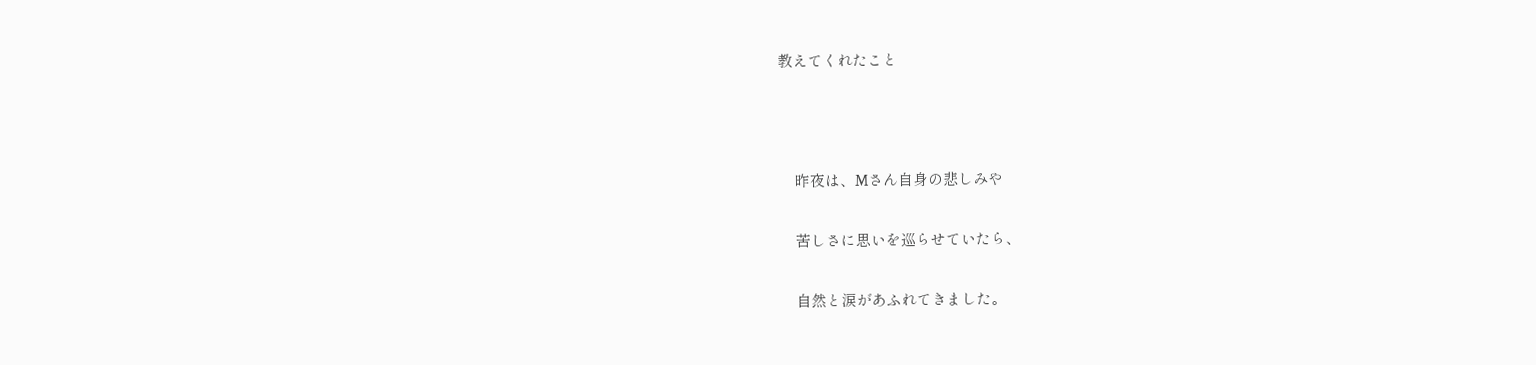教えてくれたこと



    昨夜は、Mさん自身の悲しみや

    苦しさに思いを巡らせていたら、

    自然と涙があふれてきました。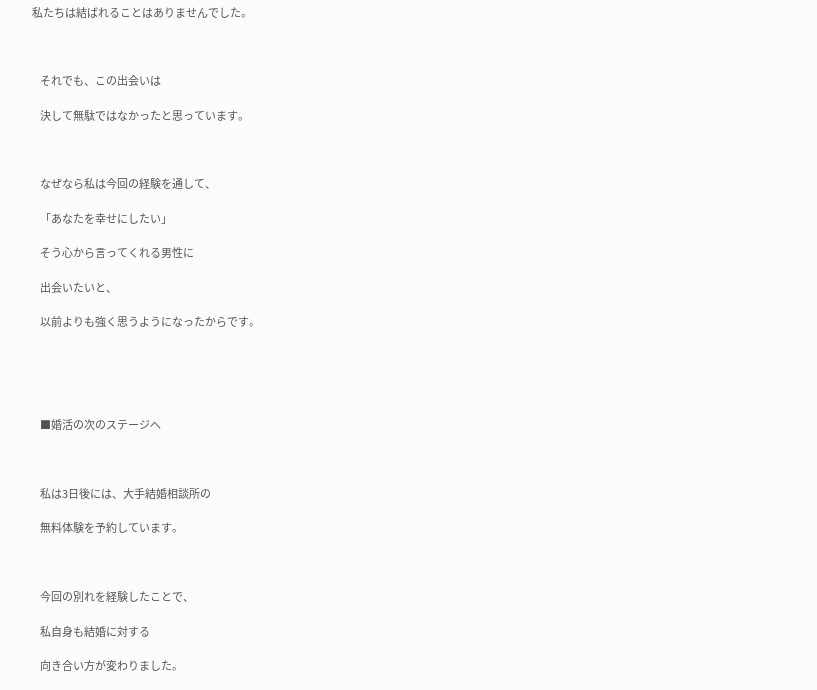私たちは結ばれることはありませんでした。



    それでも、この出会いは

    決して無駄ではなかったと思っています。



    なぜなら私は今回の経験を通して、

    「あなたを幸せにしたい」

    そう心から言ってくれる男性に

    出会いたいと、

    以前よりも強く思うようになったからです。





    ■婚活の次のステージへ



    私は3日後には、大手結婚相談所の

    無料体験を予約しています。



    今回の別れを経験したことで、

    私自身も結婚に対する

    向き合い方が変わりました。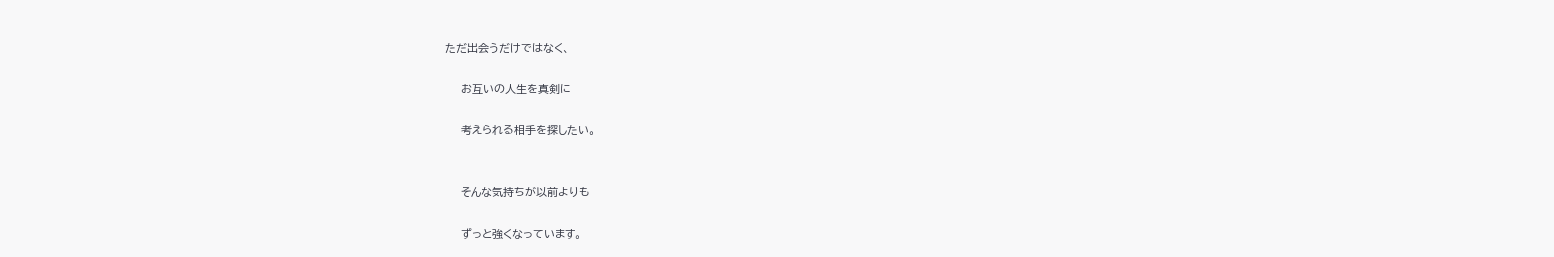ただ出会うだけではなく、

    お互いの人生を真剣に

    考えられる相手を探したい。


    そんな気持ちが以前よりも

    ずっと強くなっています。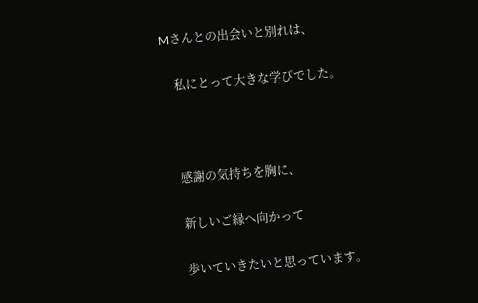Mさんとの出会いと別れは、

    私にとって大きな学びでした。



    感謝の気持ちを胸に、

    新しいご縁へ向かって

    歩いていきたいと思っています。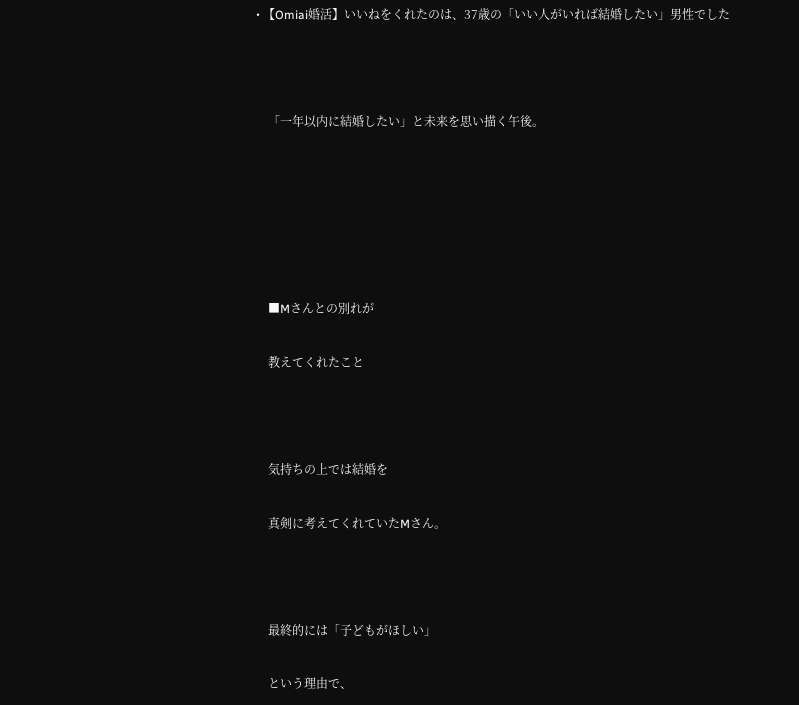• 【Omiai婚活】いいねをくれたのは、37歳の「いい人がいれば結婚したい」男性でした



    「一年以内に結婚したい」と未来を思い描く午後。






    ■Mさんとの別れが

    教えてくれたこと



    気持ちの上では結婚を

    真剣に考えてくれていたMさん。



    最終的には「子どもがほしい」

    という理由で、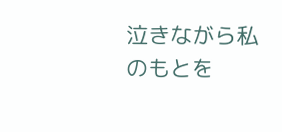泣きながら私のもとを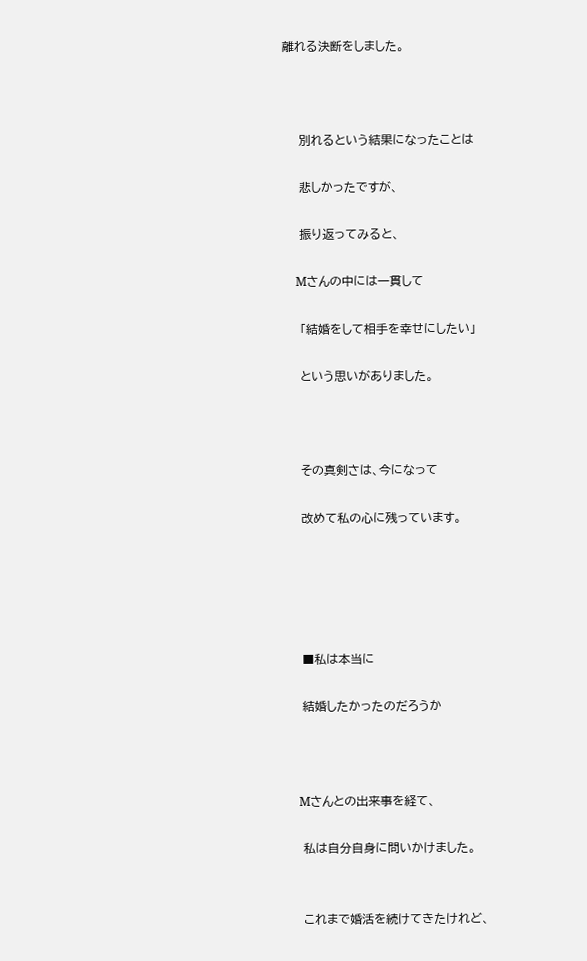離れる決断をしました。



    別れるという結果になったことは

    悲しかったですが、

    振り返ってみると、

    Mさんの中には一貫して

    「結婚をして相手を幸せにしたい」

    という思いがありました。



    その真剣さは、今になって

    改めて私の心に残っています。





    ■私は本当に

    結婚したかったのだろうか



    Mさんとの出来事を経て、

    私は自分自身に問いかけました。


    これまで婚活を続けてきたけれど、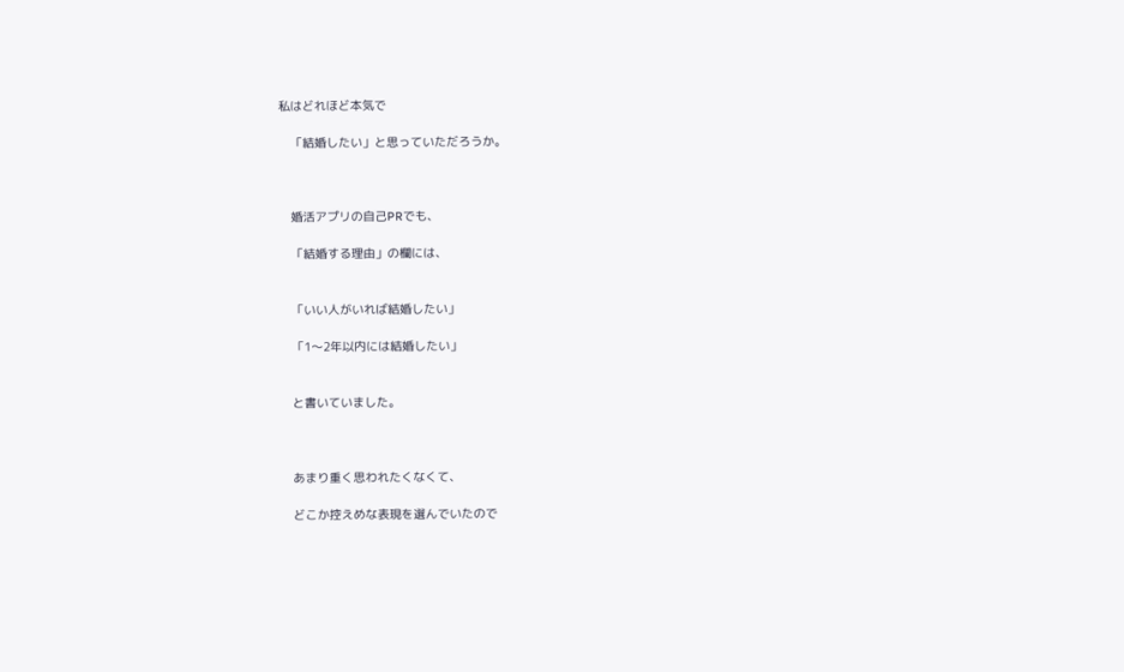私はどれほど本気で

    「結婚したい」と思っていただろうか。



    婚活アプリの自己PRでも、

    「結婚する理由」の欄には、


    「いい人がいれば結婚したい」

    「1〜2年以内には結婚したい」


    と書いていました。



    あまり重く思われたくなくて、

    どこか控えめな表現を選んでいたので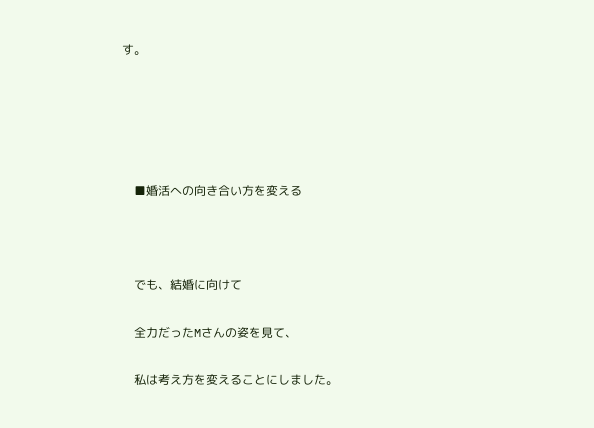す。





    ■婚活への向き合い方を変える



    でも、結婚に向けて

    全力だったMさんの姿を見て、

    私は考え方を変えることにしました。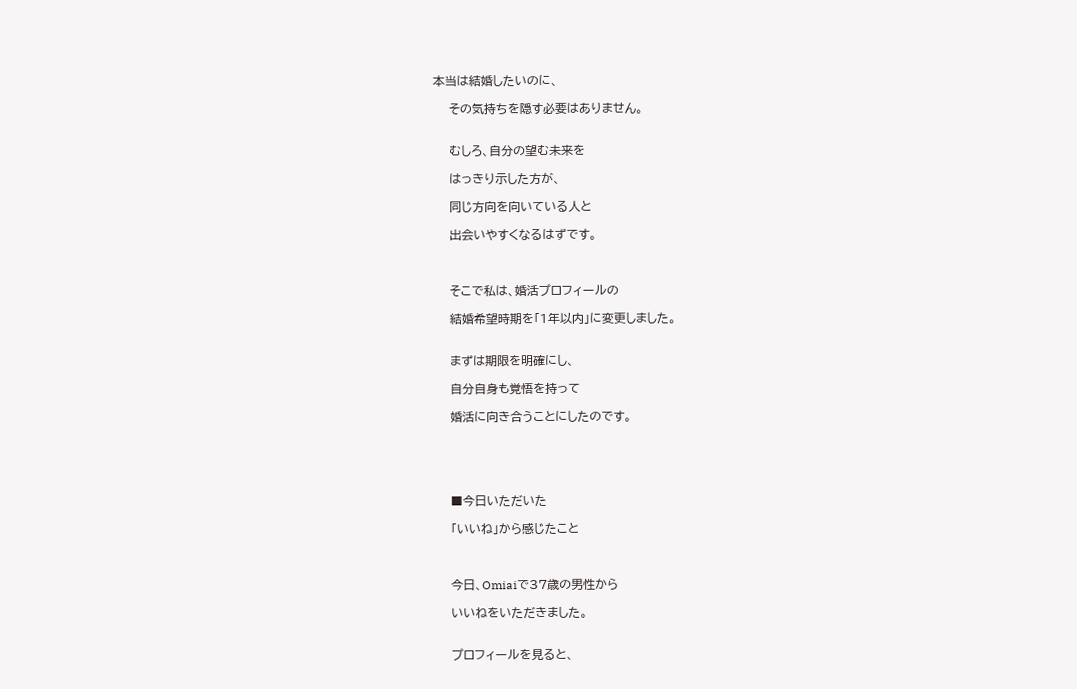本当は結婚したいのに、

    その気持ちを隠す必要はありません。


    むしろ、自分の望む未来を

    はっきり示した方が、

    同じ方向を向いている人と

    出会いやすくなるはずです。



    そこで私は、婚活プロフィールの

    結婚希望時期を「1年以内」に変更しました。


    まずは期限を明確にし、

    自分自身も覚悟を持って

    婚活に向き合うことにしたのです。





    ■今日いただいた

    「いいね」から感じたこと



    今日、Omiaiで37歳の男性から

    いいねをいただきました。


    プロフィールを見ると、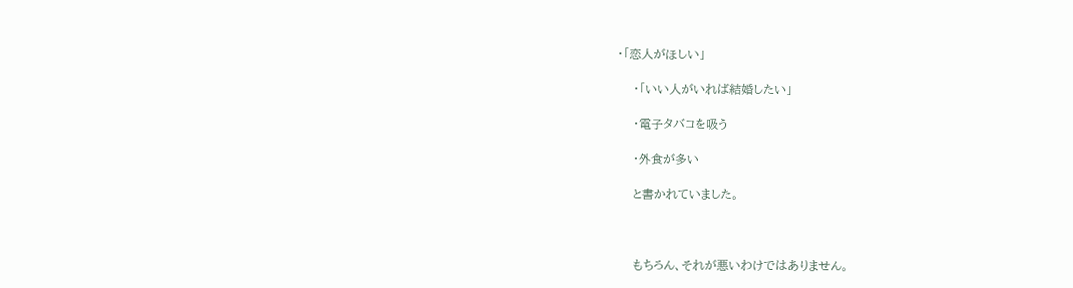・「恋人がほしい」

    ・「いい人がいれば結婚したい」

    ・電子タバコを吸う

    ・外食が多い

    と書かれていました。



    もちろん、それが悪いわけではありません。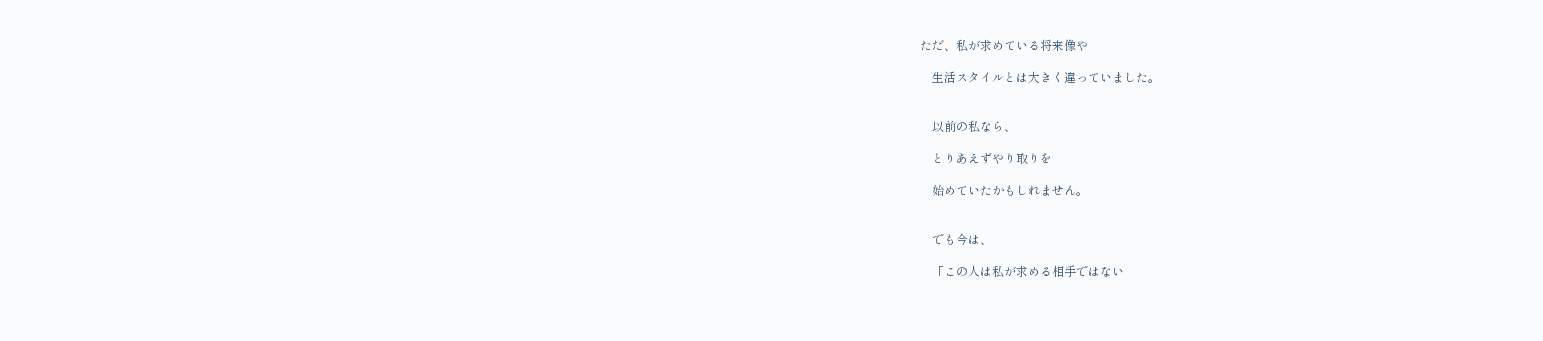ただ、私が求めている将来像や

    生活スタイルとは大きく違っていました。


    以前の私なら、

    とりあえずやり取りを

    始めていたかもしれません。


    でも今は、

    「この人は私が求める相手ではない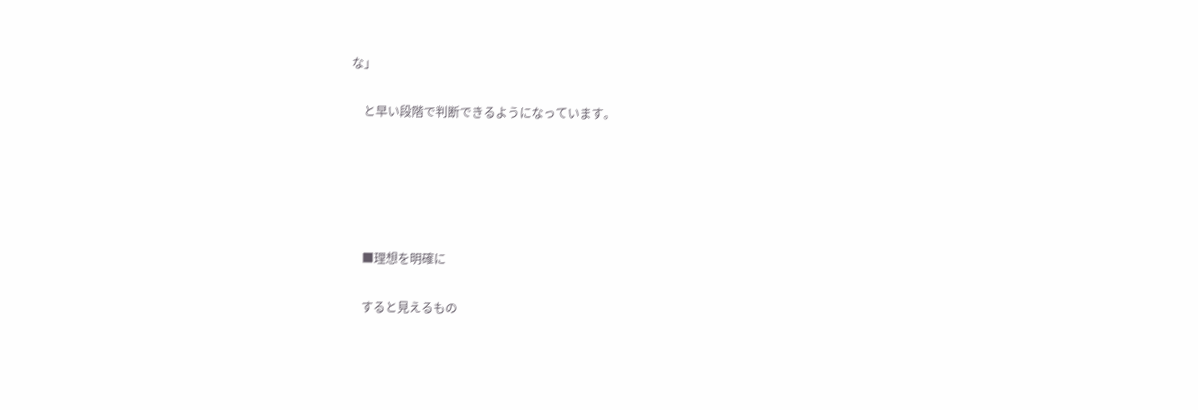な」

    と早い段階で判断できるようになっています。





    ■理想を明確に

    すると見えるもの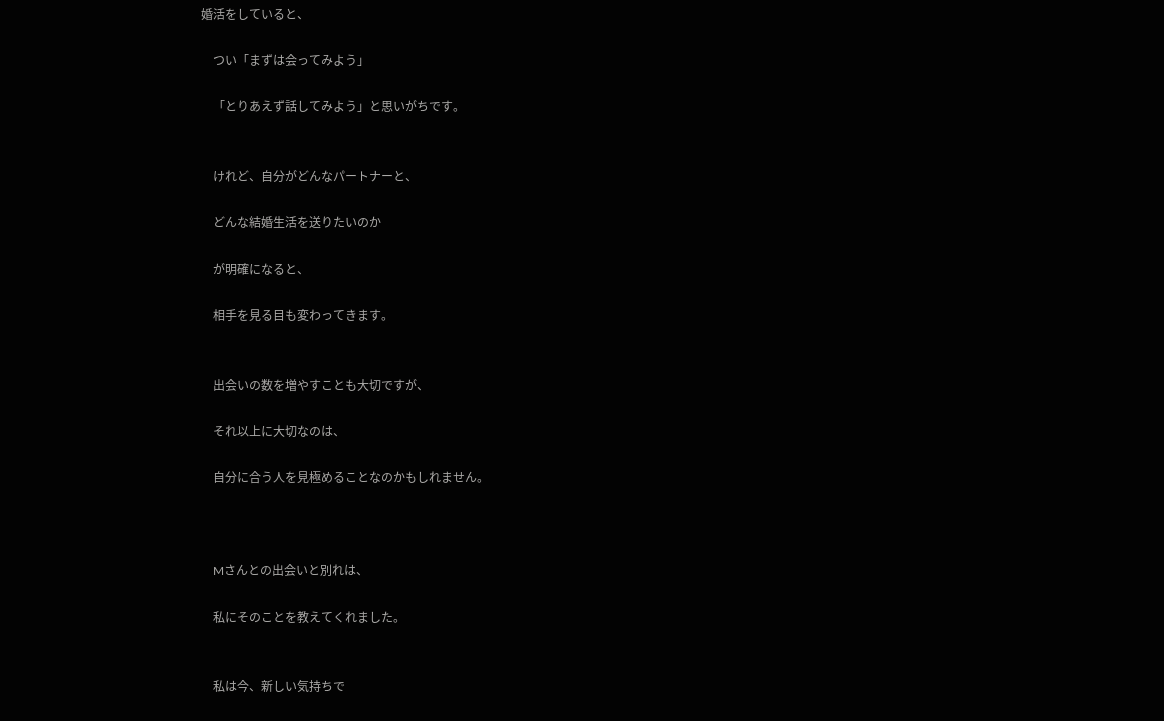婚活をしていると、

    つい「まずは会ってみよう」

    「とりあえず話してみよう」と思いがちです。


    けれど、自分がどんなパートナーと、

    どんな結婚生活を送りたいのか

    が明確になると、

    相手を見る目も変わってきます。


    出会いの数を増やすことも大切ですが、

    それ以上に大切なのは、

    自分に合う人を見極めることなのかもしれません。



    Mさんとの出会いと別れは、

    私にそのことを教えてくれました。


    私は今、新しい気持ちで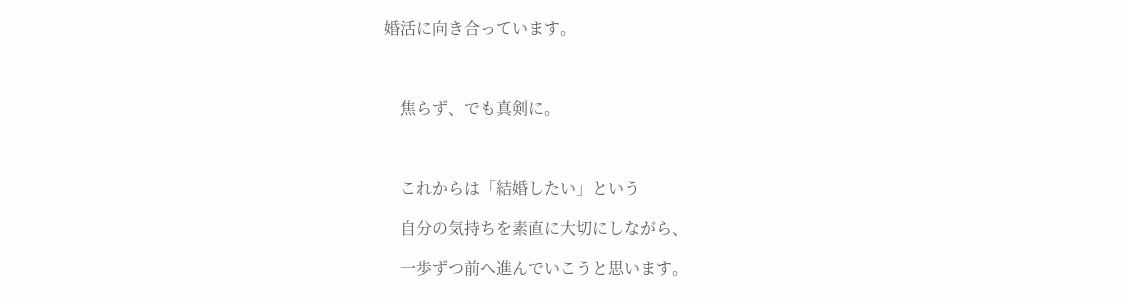婚活に向き合っています。



    焦らず、でも真剣に。



    これからは「結婚したい」という

    自分の気持ちを素直に大切にしながら、

    一歩ずつ前へ進んでいこうと思います。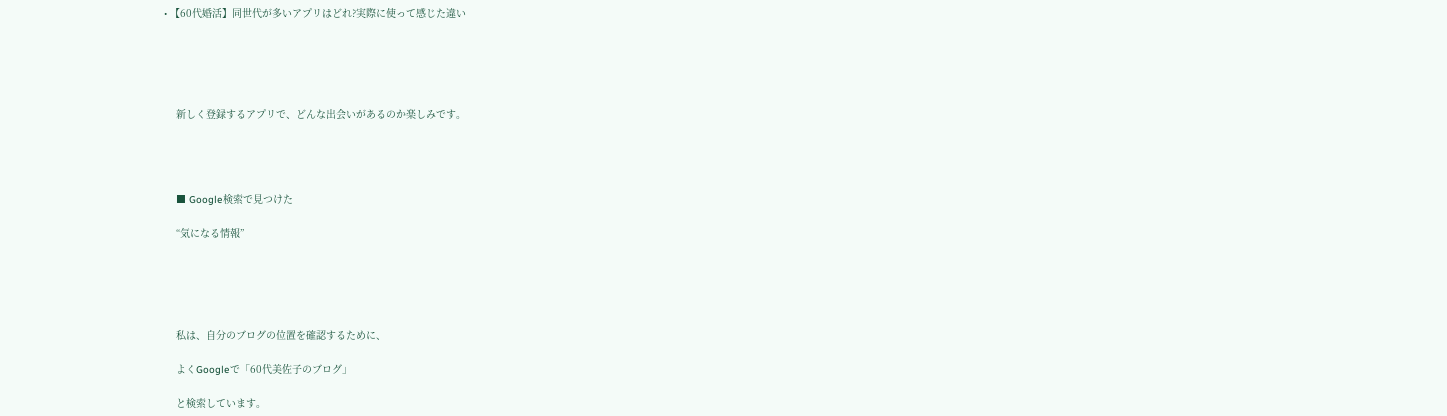• 【60代婚活】同世代が多いアプリはどれ?実際に使って感じた違い





    新しく登録するアプリで、どんな出会いがあるのか楽しみです。




    ■ Google検索で見つけた

    “気になる情報”





    私は、自分のブログの位置を確認するために、

    よくGoogleで「60代美佐子のブログ」

    と検索しています。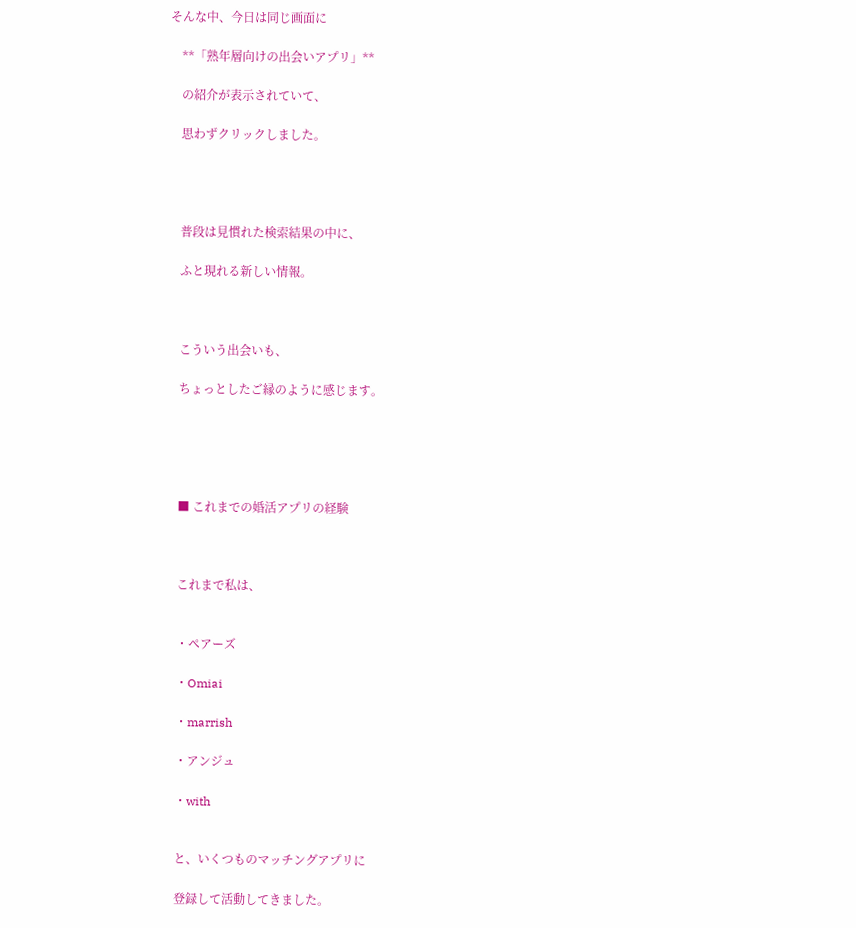そんな中、今日は同じ画面に

    **「熟年層向けの出会いアプリ」**

    の紹介が表示されていて、

    思わずクリックしました。




    普段は見慣れた検索結果の中に、

    ふと現れる新しい情報。



    こういう出会いも、

    ちょっとしたご縁のように感じます。





    ■ これまでの婚活アプリの経験



    これまで私は、


    ・ペアーズ

    ・Omiai

    ・marrish

    ・アンジュ

    ・with


    と、いくつものマッチングアプリに

    登録して活動してきました。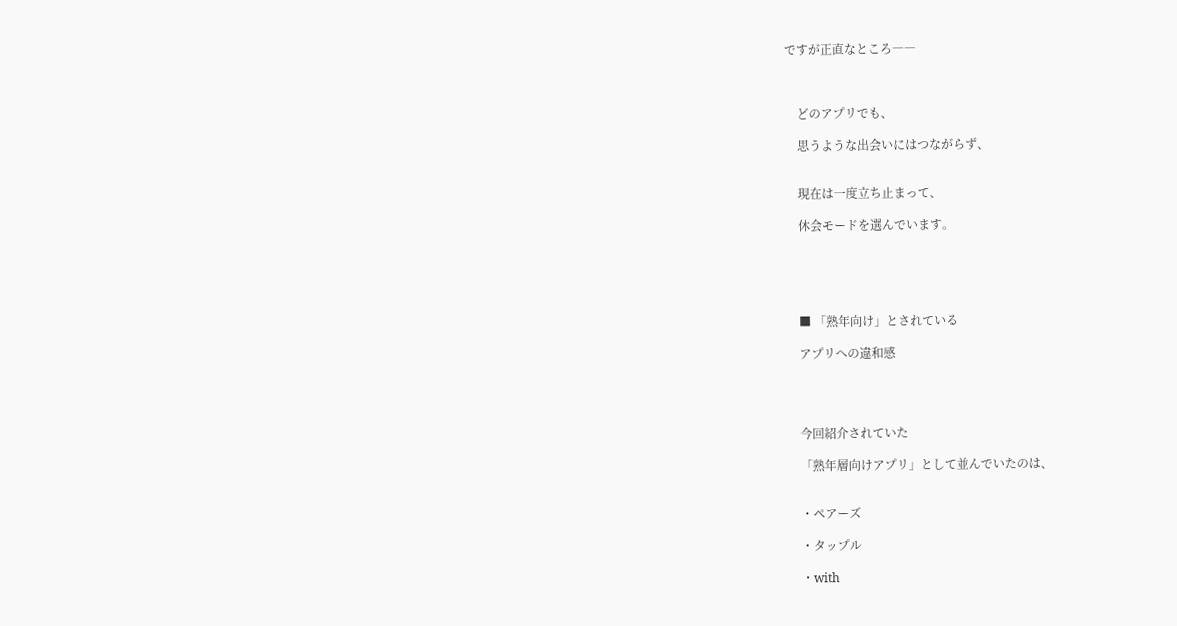ですが正直なところ――



    どのアプリでも、

    思うような出会いにはつながらず、


    現在は一度立ち止まって、

    休会モードを選んでいます。





    ■ 「熟年向け」とされている

    アプリへの違和感




    今回紹介されていた

    「熟年層向けアプリ」として並んでいたのは、


    ・ペアーズ

    ・タップル

    ・with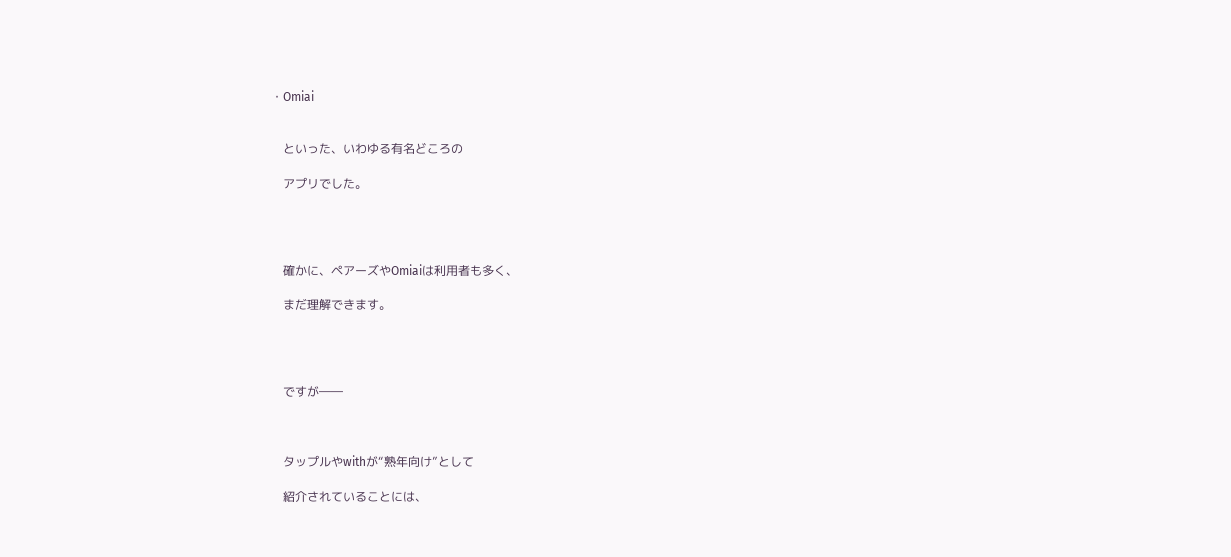・Omiai


    といった、いわゆる有名どころの

    アプリでした。




    確かに、ペアーズやOmiaiは利用者も多く、

    まだ理解できます。




    ですが――



    タップルやwithが“熟年向け”として

    紹介されていることには、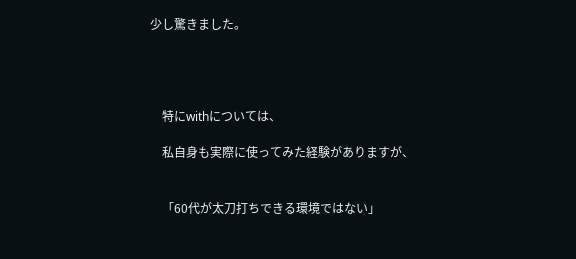少し驚きました。




    特にwithについては、

    私自身も実際に使ってみた経験がありますが、


    「60代が太刀打ちできる環境ではない」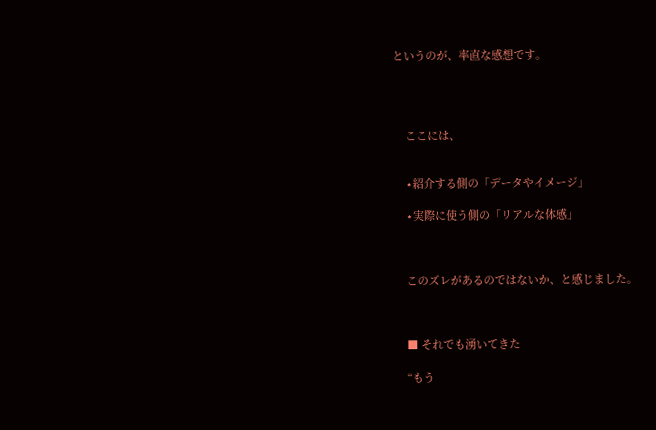というのが、率直な感想です。




    ここには、


    ⋆紹介する側の「データやイメージ」

    ⋆実際に使う側の「リアルな体感」



    このズレがあるのではないか、と感じました。



    ■ それでも湧いてきた

    “もう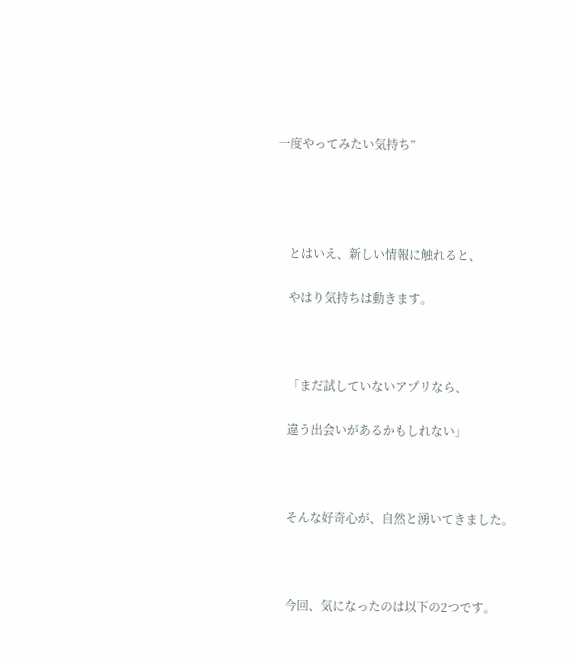一度やってみたい気持ち”




    とはいえ、新しい情報に触れると、

    やはり気持ちは動きます。



    「まだ試していないアプリなら、

    違う出会いがあるかもしれない」



    そんな好奇心が、自然と湧いてきました。



    今回、気になったのは以下の2つです。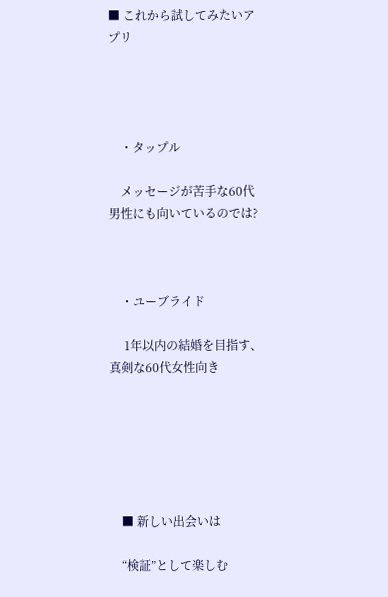■ これから試してみたいアプリ




    ・タップル

    メッセージが苦手な60代男性にも向いているのでは?



    ・ユーブライド

     1年以内の結婚を目指す、真剣な60代女性向き






    ■ 新しい出会いは

    “検証”として楽しむ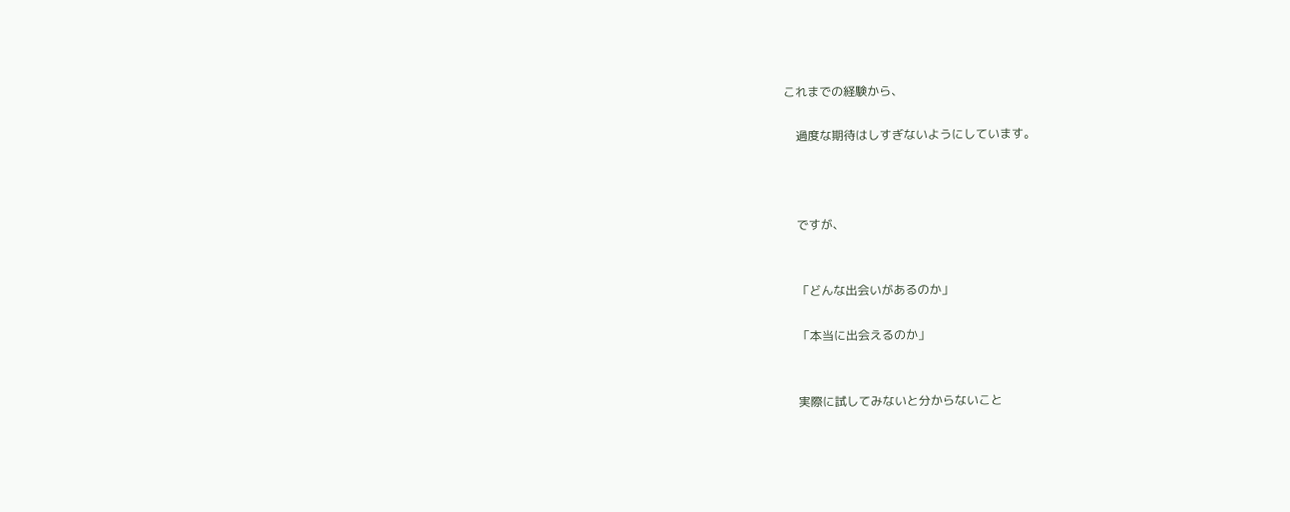これまでの経験から、

    過度な期待はしすぎないようにしています。



    ですが、


    「どんな出会いがあるのか」

    「本当に出会えるのか」


    実際に試してみないと分からないこと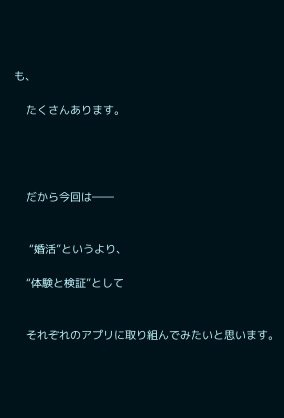も、

    たくさんあります。




    だから今回は――


     “婚活”というより、

    “体験と検証”として


    それぞれのアプリに取り組んでみたいと思います。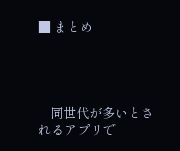■ まとめ




    同世代が多いとされるアプリで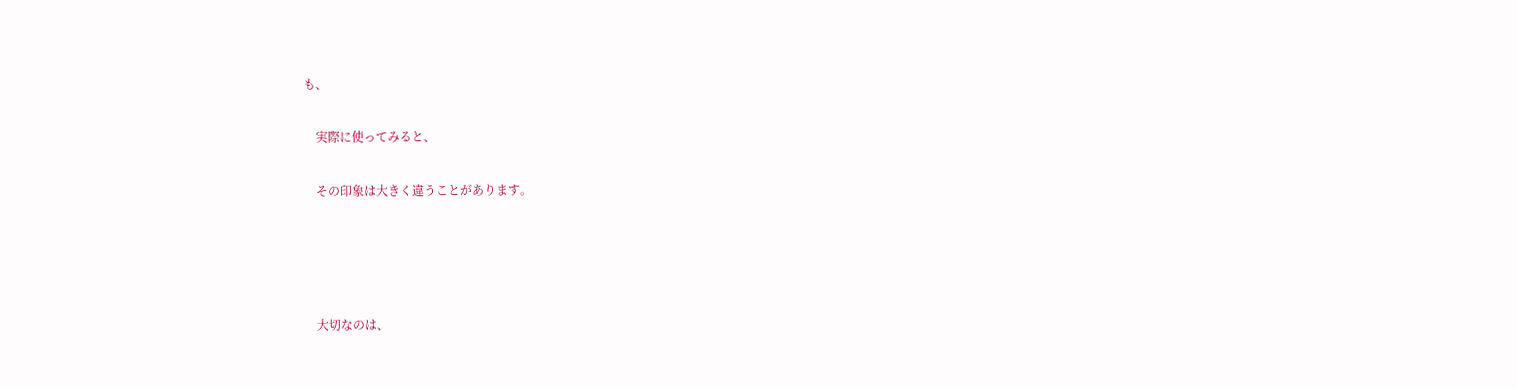も、

    実際に使ってみると、

    その印象は大きく違うことがあります。




    大切なのは、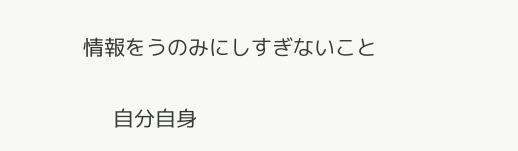情報をうのみにしすぎないこと

     自分自身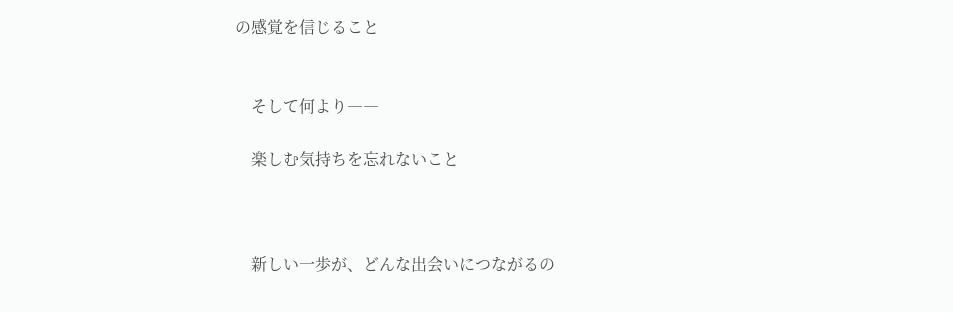の感覚を信じること


    そして何より――

    楽しむ気持ちを忘れないこと



    新しい一歩が、どんな出会いにつながるの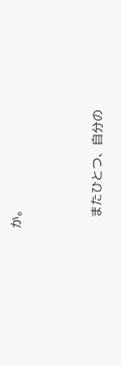か。



    またひとつ、自分の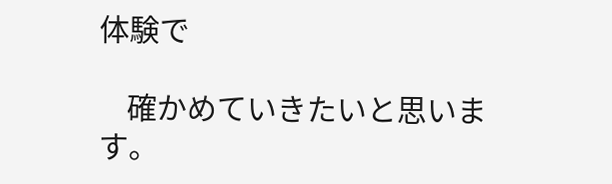体験で

    確かめていきたいと思います。